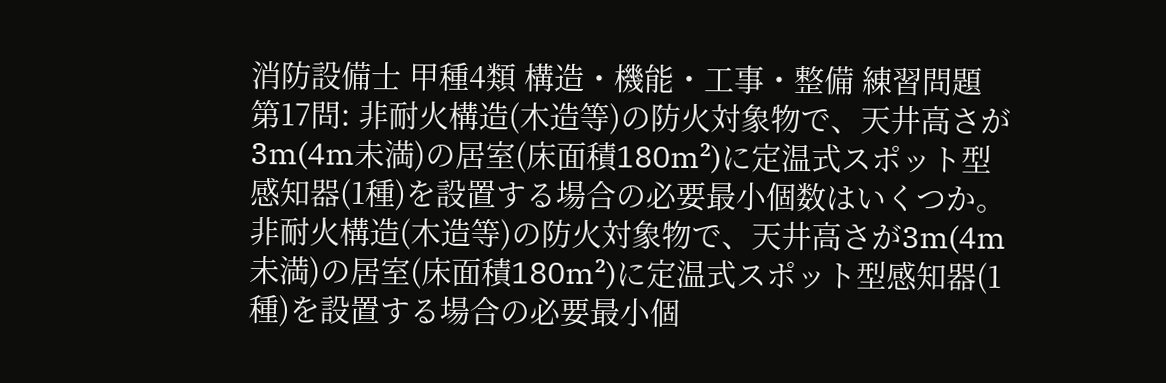消防設備士 甲種4類 構造・機能・工事・整備 練習問題 第17問: 非耐火構造(木造等)の防火対象物で、天井高さが3m(4m未満)の居室(床面積180m²)に定温式スポット型感知器(1種)を設置する場合の必要最小個数はいくつか。
非耐火構造(木造等)の防火対象物で、天井高さが3m(4m未満)の居室(床面積180m²)に定温式スポット型感知器(1種)を設置する場合の必要最小個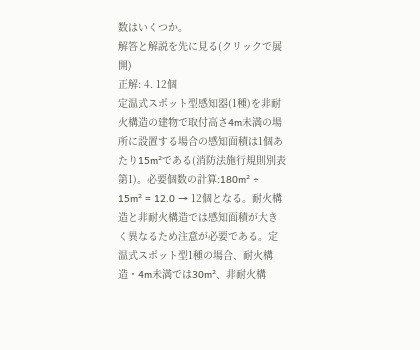数はいくつか。
解答と解説を先に見る(クリックで展開)
正解: 4. 12個
定温式スポット型感知器(1種)を非耐火構造の建物で取付高さ4m未満の場所に設置する場合の感知面積は1個あたり15m²である(消防法施行規則別表第1)。必要個数の計算:180m² ÷ 15m² = 12.0 → 12個となる。耐火構造と非耐火構造では感知面積が大きく異なるため注意が必要である。定温式スポット型1種の場合、耐火構造・4m未満では30m²、非耐火構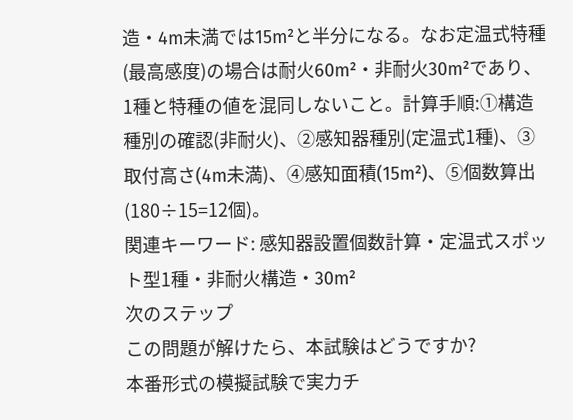造・4m未満では15m²と半分になる。なお定温式特種(最高感度)の場合は耐火60m²・非耐火30m²であり、1種と特種の値を混同しないこと。計算手順:①構造種別の確認(非耐火)、②感知器種別(定温式1種)、③取付高さ(4m未満)、④感知面積(15m²)、⑤個数算出(180÷15=12個)。
関連キーワード: 感知器設置個数計算・定温式スポット型1種・非耐火構造・30m²
次のステップ
この問題が解けたら、本試験はどうですか?
本番形式の模擬試験で実力チ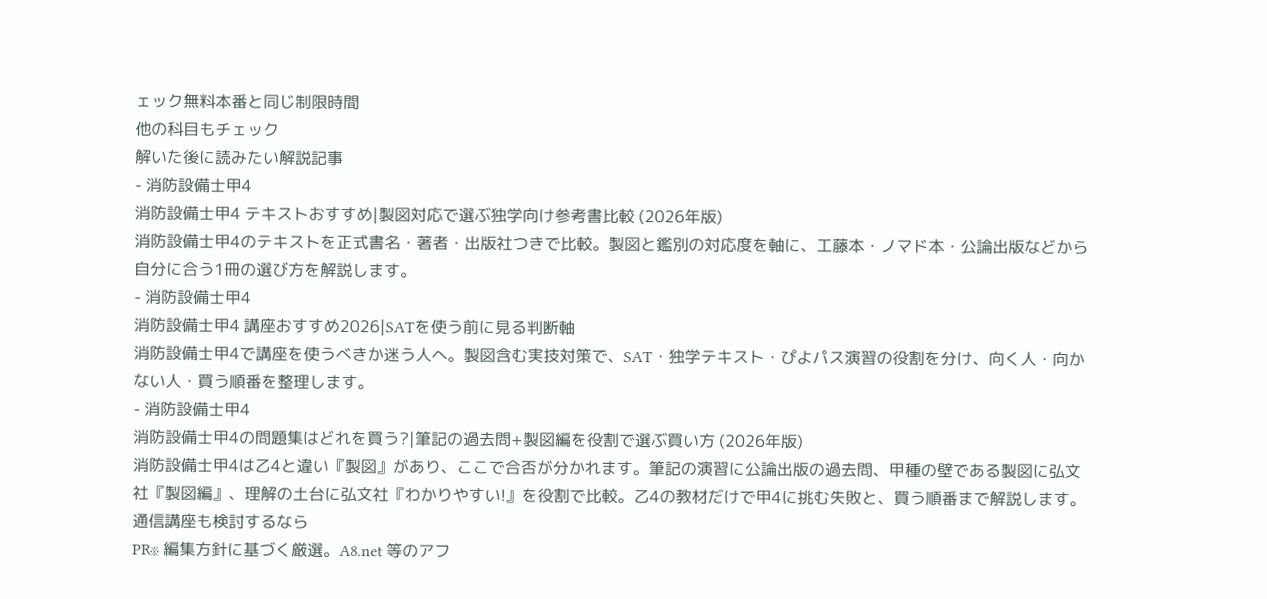ェック無料本番と同じ制限時間
他の科目もチェック
解いた後に読みたい解説記事
- 消防設備士甲4
消防設備士甲4 テキストおすすめ|製図対応で選ぶ独学向け参考書比較 (2026年版)
消防設備士甲4のテキストを正式書名・著者・出版社つきで比較。製図と鑑別の対応度を軸に、工藤本・ノマド本・公論出版などから自分に合う1冊の選び方を解説します。
- 消防設備士甲4
消防設備士甲4 講座おすすめ2026|SATを使う前に見る判断軸
消防設備士甲4で講座を使うべきか迷う人へ。製図含む実技対策で、SAT・独学テキスト・ぴよパス演習の役割を分け、向く人・向かない人・買う順番を整理します。
- 消防設備士甲4
消防設備士甲4の問題集はどれを買う?|筆記の過去問+製図編を役割で選ぶ買い方 (2026年版)
消防設備士甲4は乙4と違い『製図』があり、ここで合否が分かれます。筆記の演習に公論出版の過去問、甲種の壁である製図に弘文社『製図編』、理解の土台に弘文社『わかりやすい!』を役割で比較。乙4の教材だけで甲4に挑む失敗と、買う順番まで解説します。
通信講座も検討するなら
PR※ 編集方針に基づく厳選。A8.net 等のアフ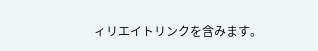ィリエイトリンクを含みます。